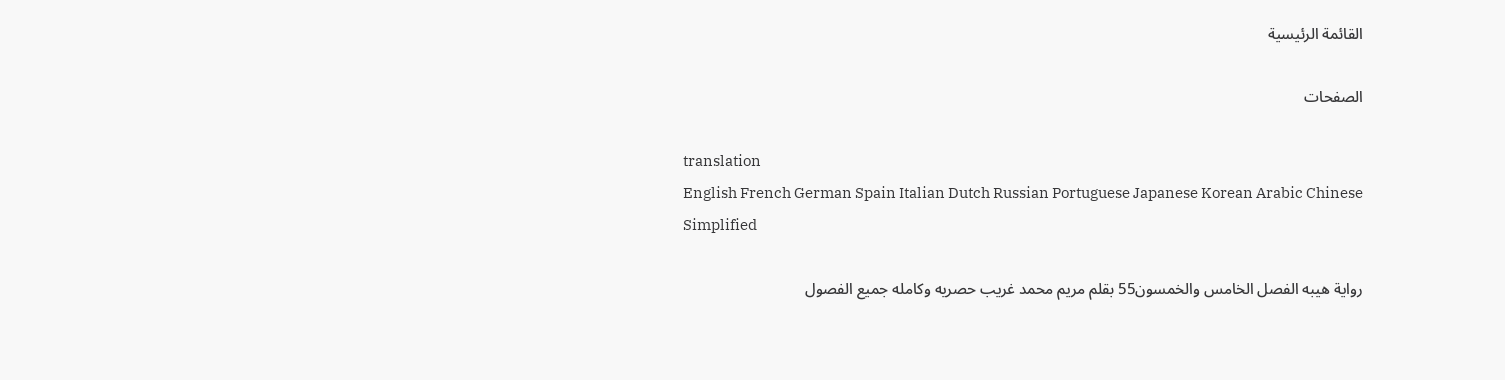القائمة الرئيسية

الصفحات

translation
English French German Spain Italian Dutch Russian Portuguese Japanese Korean Arabic Chinese Simplified

رواية هيبه الفصل الخامس والخمسون55 بقلم مريم محمد غريب حصريه وكامله جميع الفصول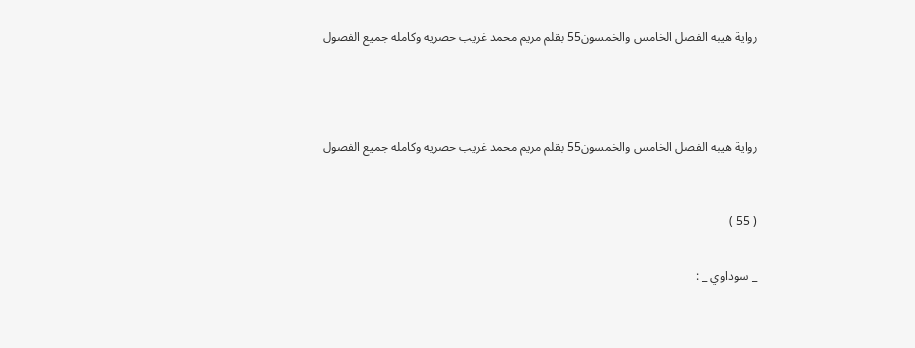رواية هيبه الفصل الخامس والخمسون55 بقلم مريم محمد غريب حصريه وكامله جميع الفصول





رواية هيبه الفصل الخامس والخمسون55 بقلم مريم محمد غريب حصريه وكامله جميع الفصول



( 55 )


_ سوداوي _ :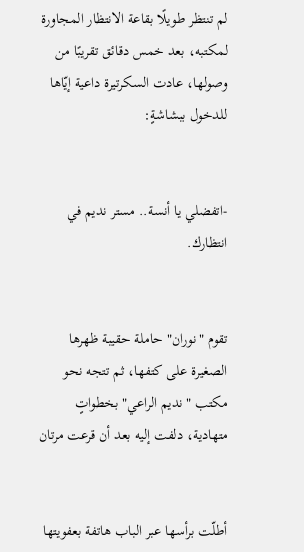لم تنتظر طويلًا بقاعة الانتظار المجاورة لمكتبه، بعد خمس دقائق تقريبًا من وصولها، عادت السكرتيرة داعية إيّاها للدخول ببشاشةٍ:


-اتفضلي يا أنسة.. مستر نديم في انتظارك.


تقوم "نوران" حاملة حقيبة ظهرها الصغيرة على كتفها، ثم تتجه نحو مكتب "نديم الراعي" بخطواتٍ متهادية، دلفت إليه بعد أن قرعت مرتان


أطلّت برأسها عبر الباب هاتفة بعفويتها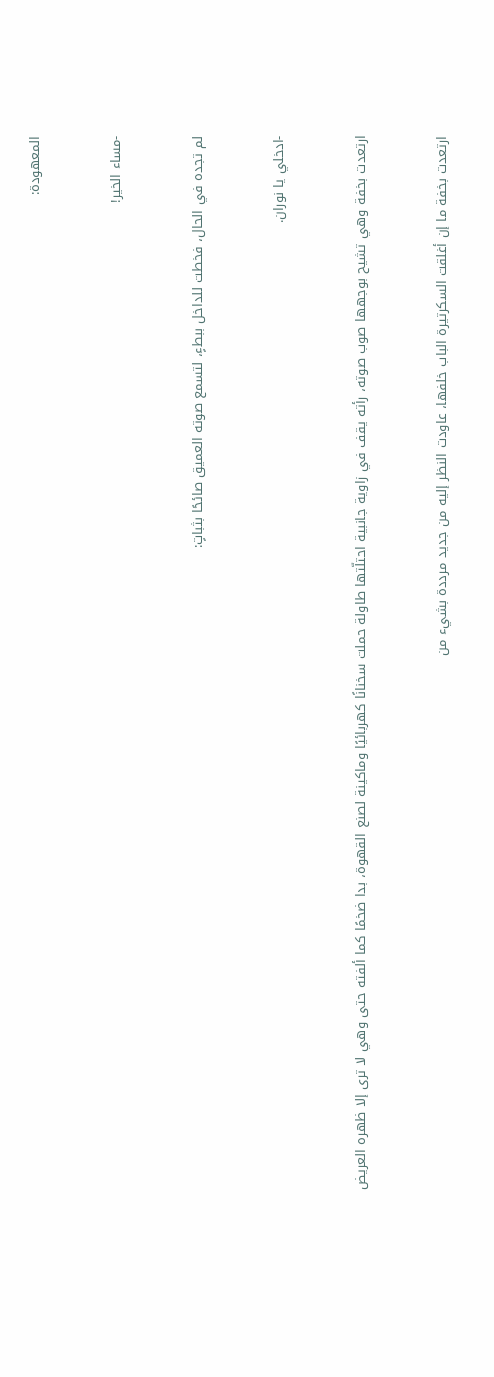المعهودة:


-مساء الخير!


لم تجده في الحال، فخطت للداخل ببطءٍ، لتسمع صوته العميق صائحًا بثباتٍ:


-ادخلي يا نوران.


ارتعدت بخفة وهي تشيح بوجهها صوب صوته، رأته يقف في زاوية جانبية احتلّتها طاولة حملت سخنانًا كهربائيًا وماكينة لصنع القهوة، بدا ضخمًا كما ألفته حتى وهي لا ترى إلا ظهره العريض


ارتعدت بخفة ما إن أغلقت السكرتيرة الباب خلفها، عاودت النظر إليه من جديد مرددة بشيء من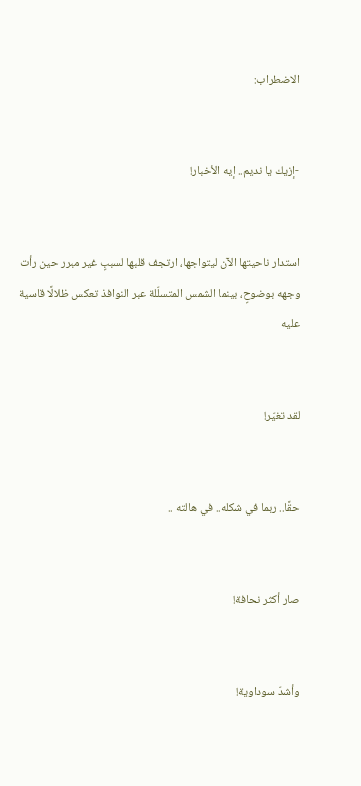الاضطراب:


-إزيك يا نديم.. إيه الأخبار!


استدار ناحيتها الآن ليتواجها، ارتجف قلبها لسببٍ غير مبرر حين رأت وجهه بوضوحٍ، بينما الشمس المتسلّلة عبر النوافذ تعكس ظلالًا قاسية عليه


لقد تغيّر!


حقًا.. ربما في شكله.. في هالته ..


صار أكثر نحافة!


وأشدّ سوداوية!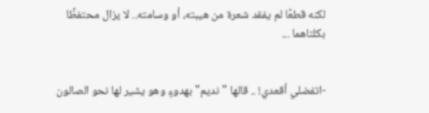لكنه قطعًا لم يفقد شعرة من هيبته، أو وسامته.. لا يزال محتفظًا بكلتاهما ...


-اتفضلي أقعدي! .. قالها "نديم" بهدوءٍ وهو يشير لها نحو الصالون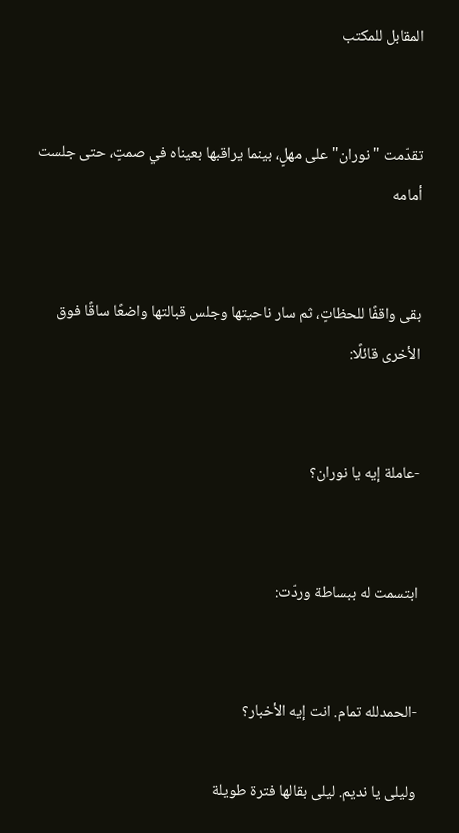المقابل للمكتب


تقدّمت "نوران" على مهلٍ، بينما يراقبها بعيناه في صمتٍ، حتى جلست أمامه


بقى واقفًا للحظاتٍ، ثم سار ناحيتها وجلس قبالتها واضعًا ساقًا فوق الأخرى قائلًا:


-عاملة إيه يا نوران؟


ابتسمت له ببساطة وردّت:


-الحمدلله تمام. انت إيه الأخبار؟

وليلى يا نديم. ليلى بقالها فترة طويلة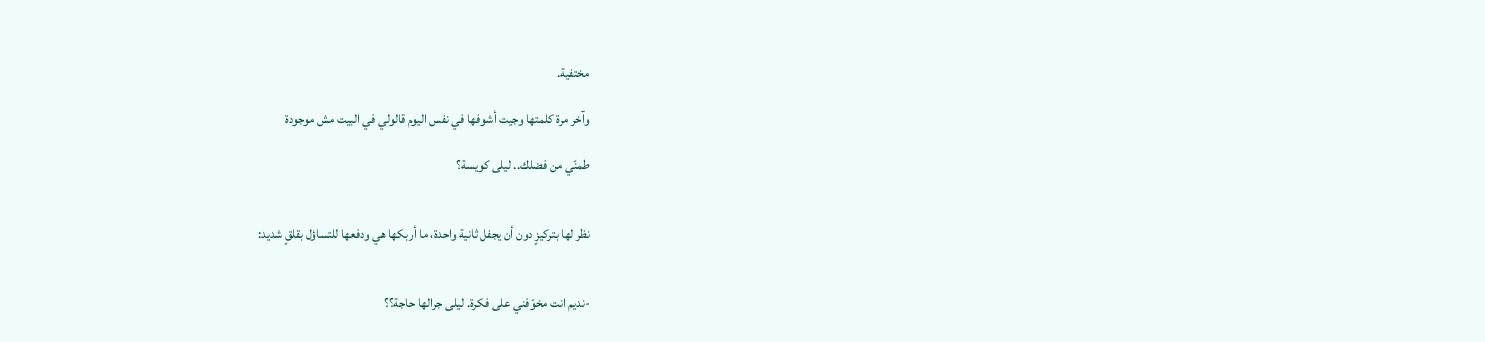مختفية.

وآخر مرة كلمتها وجيت أشوفها في نفس اليوم قالولي في البيت مش موجودة

طمنّي من فضلك.. ليلى كويسة؟


نظر لها بتركيزٍ دون أن يجفل ثانية واحدة، ما أربكها هي ودفعها للتساؤل بقلقٍ شديد:


-نديم انت مخوّفني على فكرة. ليلى جرالها حاجة؟؟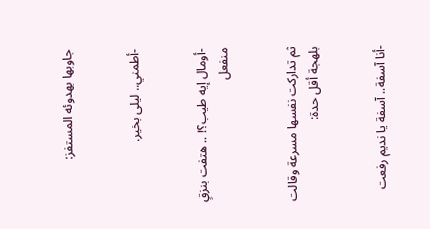جاوبها بهدوئه المستفز:


-أطمني.. ليلى بخير.


-أومال إيه طيب؟! .. هتفت بنزقٍ منفعل


ثم تداركت نفسها مسرعة وقالت بلهجة أقل حدة:


-أنا آسفة.. آسفة يا نديم رفعت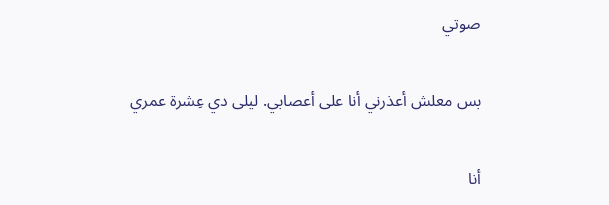صوتي

بس معلش أعذرني أنا على أعصابي. ليلى دي عِشرة عمري

أنا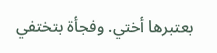بعتبرها أختي. وفجأة بتختفي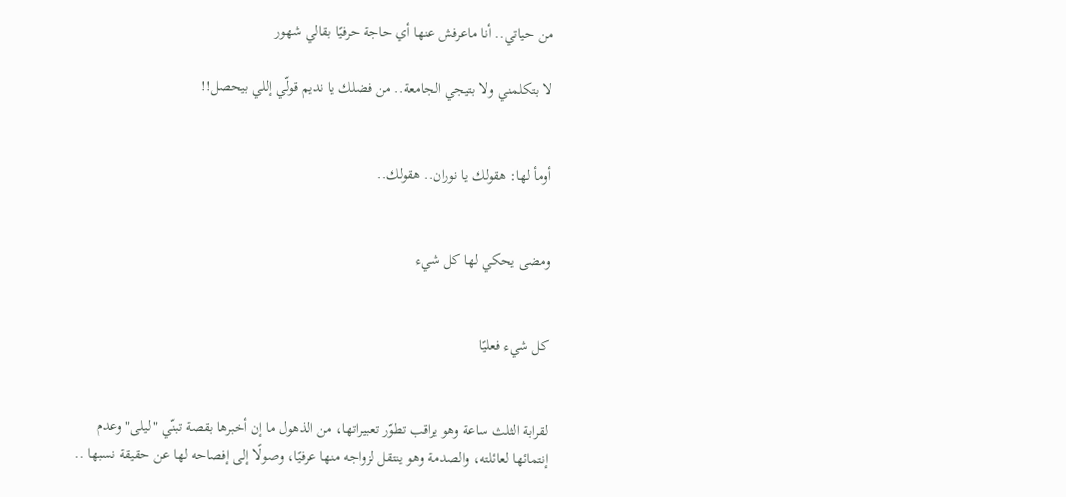من حياتي.. أنا ماعرفش عنها أي حاجة حرفيًا بقالي شهور

لا بتكلمني ولا بتيجي الجامعة.. من فضلك يا نديم قولّي إللي بيحصل!!


أومأ لها: هقولك يا نوران.. هقولك..


ومضى يحكي لها كل شيء


كل شيء فعليًا


لقرابة الثلث ساعة وهو يراقب تطوّر تعبيراتها، من الذهول ما إن أخبرها بقصة تبنّي "ليلى" وعدم إنتمائها لعائلته، والصدمة وهو ينتقل لزواجه منها عرفيًا، وصولًا إلى إفصاحه لها عن حقيقة نسبها ..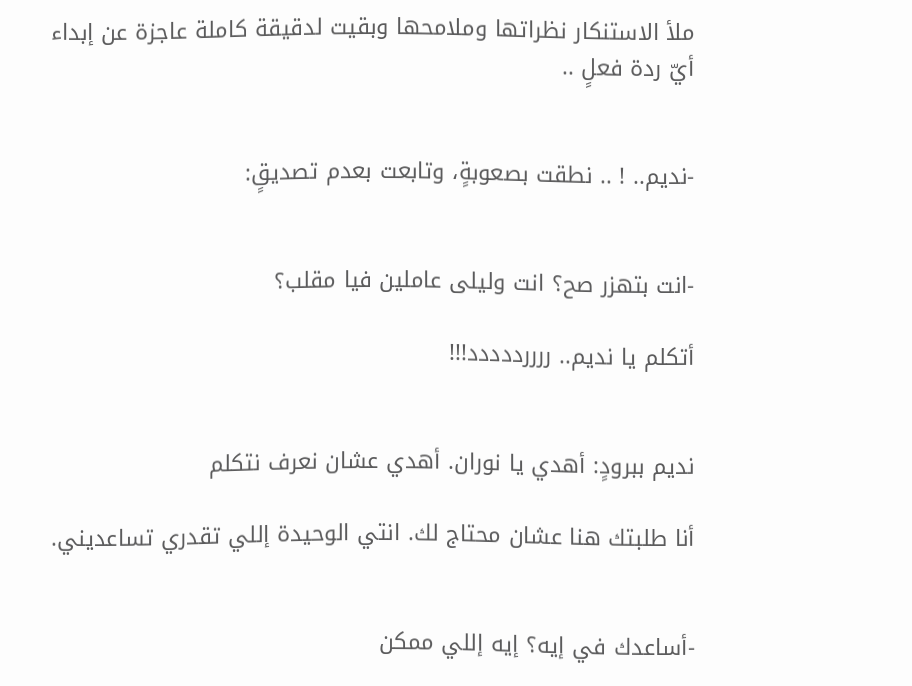ملأ الاستنكار نظراتها وملامحها وبقيت لدقيقة كاملة عاجزة عن إبداء أيّ ردة فعلٍ ..


-نديم.. ! .. نطقت بصعوبةٍ، وتابعت بعدم تصديقٍ:


-انت بتهزر صح؟ انت وليلى عاملين فيا مقلب؟

أتكلم يا نديم.. ررررددددد!!!


نديم ببرودٍ: أهدي يا نوران. أهدي عشان نعرف نتكلم

أنا طلبتك هنا عشان محتاج لك. انتي الوحيدة إللي تقدري تساعديني.


-أساعدك في إيه؟ إيه إللي ممكن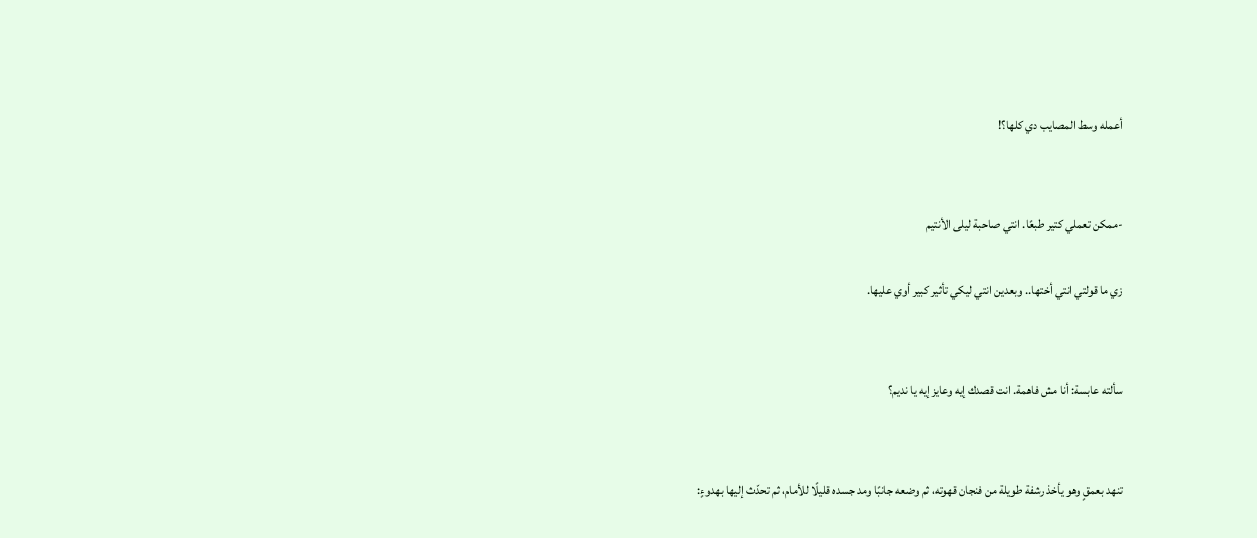أعمله وسط المصايب دي كلها؟!


-ممكن تعملي كتير طبعًا. انتي صاحبة ليلى الأنتيم

زي ما قولتي انتي أختها.. وبعدين انتي ليكي تأثير كبير أوي عليها.


سألته عابسة: أنا مش فاهمة. انت قصدك إيه وعايز إيه يا نديم؟


تنهد بعمقٍ وهو يأخذ رشفة طويلة من فنجان قهوته، ثم وضعه جانبًا ومد جسده قليلًا للأمام، ثم تحدّث إليها بهدوءٍ: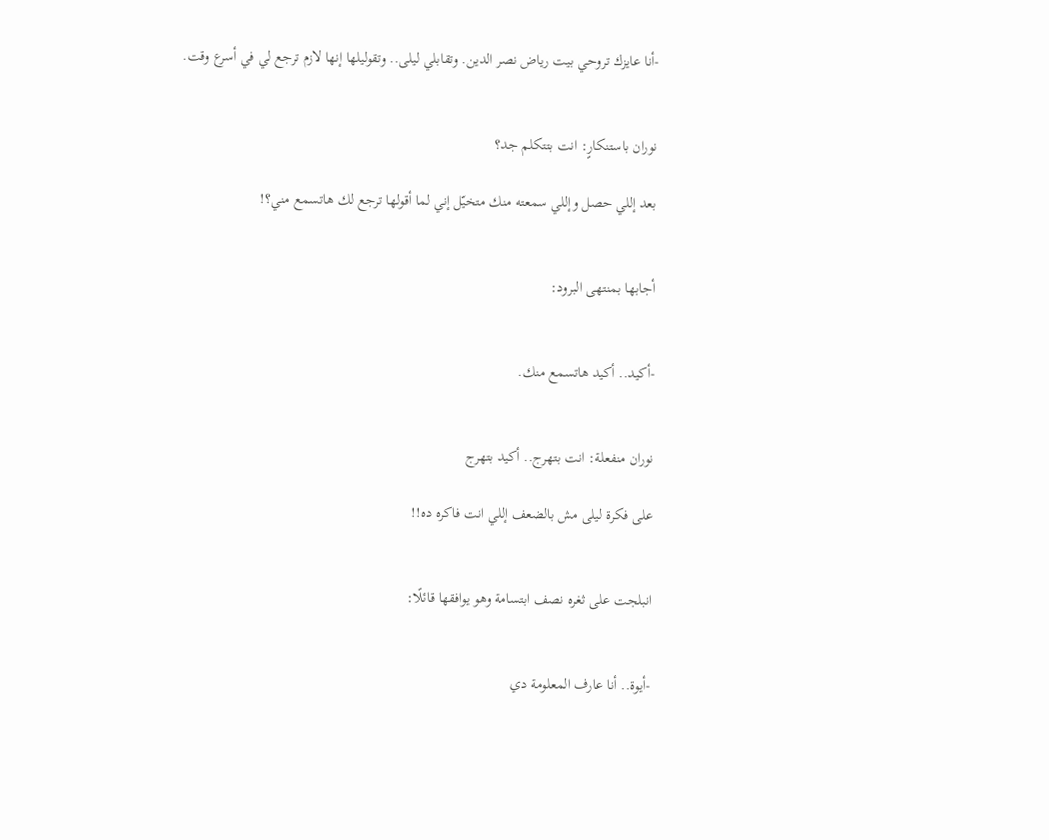-أنا عايزك تروحي بيت رياض نصر الدين. وتقابلي ليلى.. وتقوليلها إنها لازم ترجع لي في أسرع وقت.


نوران باستنكارٍ: انت بتتكلم جد؟

بعد إللي حصل وإللي سمعته منك متخيّل إني لما أقولها ترجع لك هاتسمع مني؟!


أجابها بمنتهى البرود:


-أكيد.. أكيد هاتسمع منك.


نوران منفعلة: انت بتهرج.. أكيد بتهرج

على فكرة ليلى مش بالضعف إللي انت فاكره ده!!


انبلجت على ثغره نصف ابتسامة وهو يوافقها قائلًا:


-أيوة.. أنا عارف المعلومة دي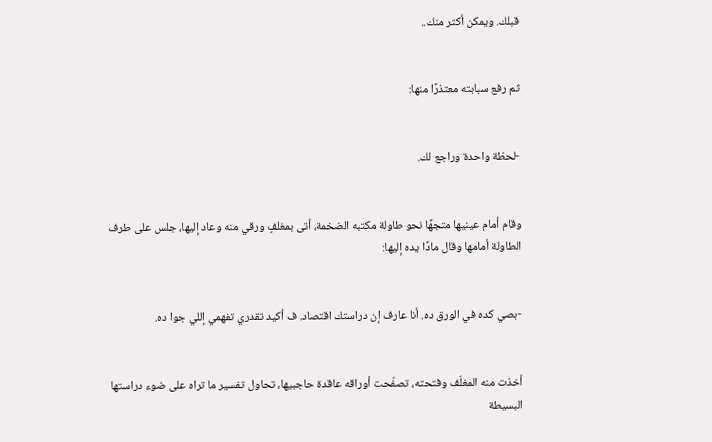قبلك. ويمكن أكتر منك..


ثم رفع سبابته معتذرًا منها:


-لحظة واحدة وراجع لك.


وقام أمام عينيها متجهًا نحو طاولة مكتبه الضخمة، أتى بمغلفٍ ورقي منه وعاد إليها، جلس على طرف الطاولة أمامها وقال مادًا يده إليها:


-بصي كده في الورق ده. أنا عارف إن دراستك اقتصاد. ف أكيد تقدري تفهمي إللي جوا ده.


أخذت منه المغلّف وفتحته، تصفّحت أوراقه عاقدة حاجبيها، تحاول تفسير ما تراه على ضوء دراستها البسيطة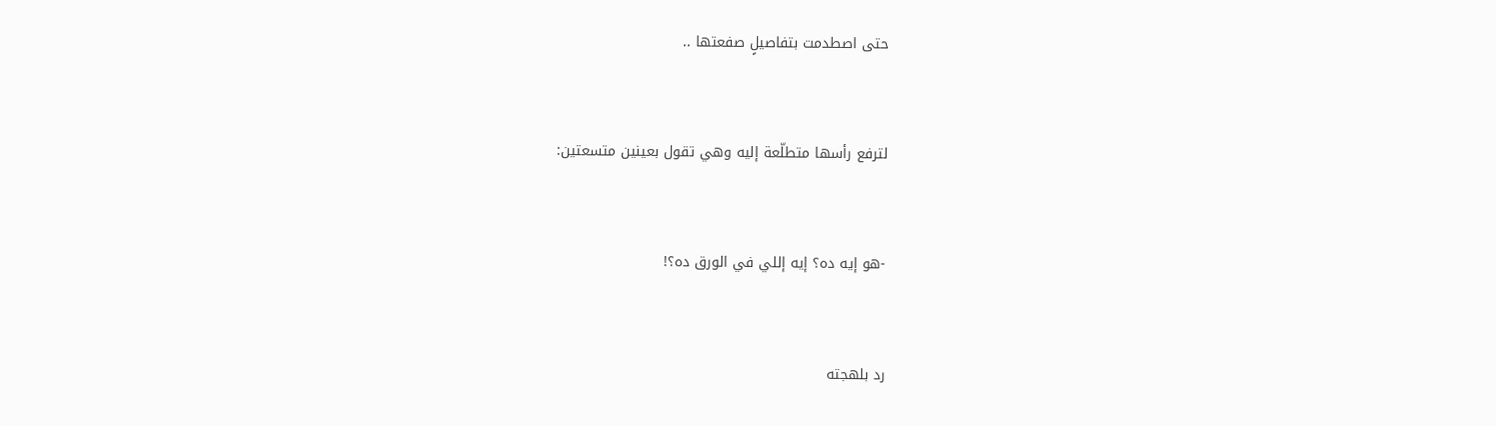حتى اصطدمت بتفاصيلٍ صفعتها ..


لترفع رأسها متطلّعة إليه وهي تقول بعينين متسعتين:


-هو إيه ده؟ إيه إللي في الورق ده؟!


رد بلهجته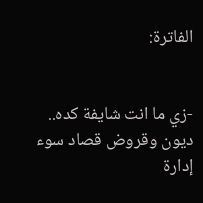الفاترة:


-زي ما انت شايفة كده.. ديون وقروض قصاد سوء إدارة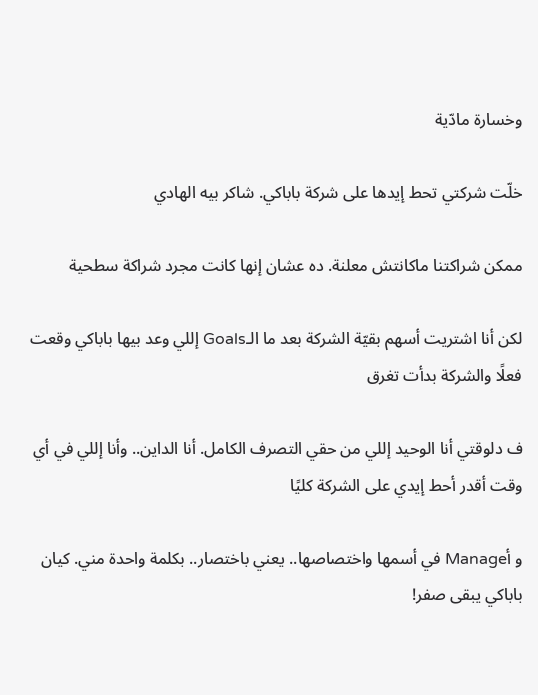وخسارة مادّية

خلّت شركتي تحط إيدها على شركة باباكي. شاكر بيه الهادي

ممكن شراكتنا ماكانتش معلنة. ده عشان إنها كانت مجرد شراكة سطحية

لكن أنا اشتريت أسهم بقيّة الشركة بعد ما الـGoals إللي وعد بيها باباكي وقعت فعلًا والشركة بدأت تغرق

ف دلوقتي أنا الوحيد إللي من حقي التصرف الكامل. أنا الداين.. وأنا إللي في أي وقت أقدر أحط إيدي على الشركة كليًا

و أManage في أسمها واختصاصها.. يعني باختصار.. بكلمة واحدة مني. كيان باباكي يبقى صفر!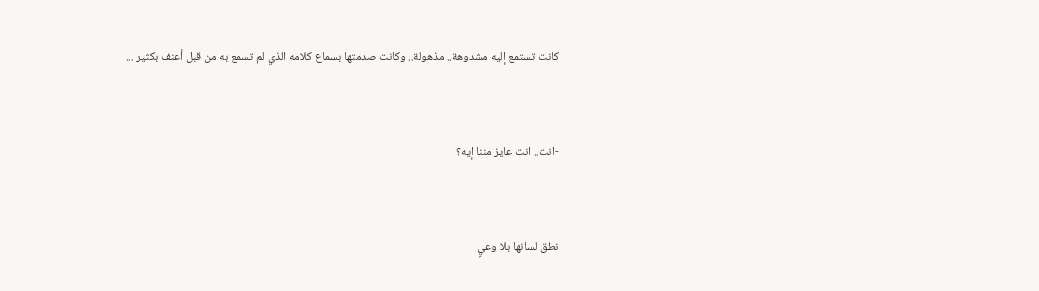كانت تستمع إليه مشدوهة.. مذهولة.. وكانت صدمتها بسماع كلامه الذي لم تسمع به من قبل أعنف بكثير ...


-انت.. انت عايز مننا إيه؟


نطق لسانها بلا وعيٍ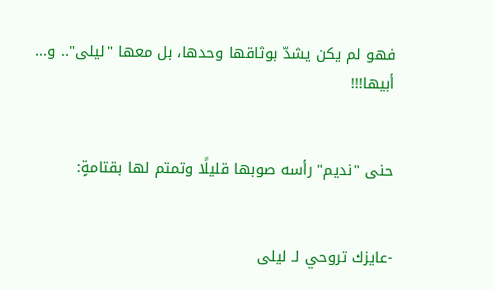فهو لم يكن يشدّ بوثاقها وحدها، بل معها "ليلى".. و... أبيها!!!


حنى "نديم" رأسه صوبها قليلًا وتمتم لها بقتامةٍ:


-عايزك تروحي لـ ليلى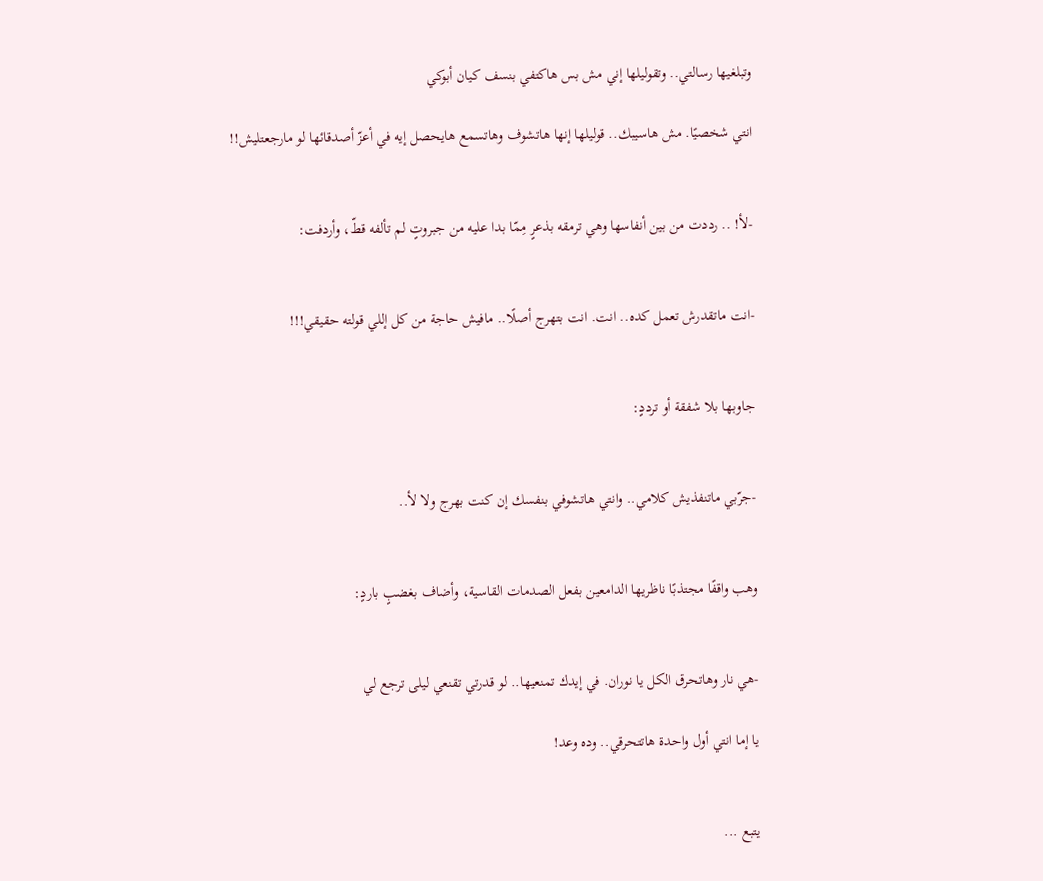وتبلغيها رسالتي.. وتقوليلها إني مش بس هاكتفي بنسف كيان أبوكي

انتي شخصيًا. مش هاسيبك.. قوليلها إنها هاتشوف وهاتسمع هايحصل إيه في أعزّ أصدقائها لو مارجعتليش!!


-لأ! .. رددت من بين أنفاسها وهي ترمقه بذعرٍ مِمّا بدا عليه من جبروتٍ لم تألفه قطّ، وأردفت:


-انت ماتقدرش تعمل كده.. انت. انت بتهرج أصلًا.. مافيش حاجة من كل إللي قولته حقيقي!!!


جاوبها بلا شفقة أو ترددٍ:


-جرّبي ماتنفذيش كلامي.. وانتي هاتشوفي بنفسك إن كنت بهرج ولا لأ..


وهب واقفًا مجتذبًا ناظريها الدامعين بفعل الصدمات القاسية، وأضاف بغضبٍ باردٍ:


-هي نار وهاتحرق الكل يا نوران. في إيدك تمنعيها.. لو قدرتي تقنعي ليلى ترجع لي

يا إما انتي أول واحدة هاتتحرقي.. وده وعد!


يتبع ...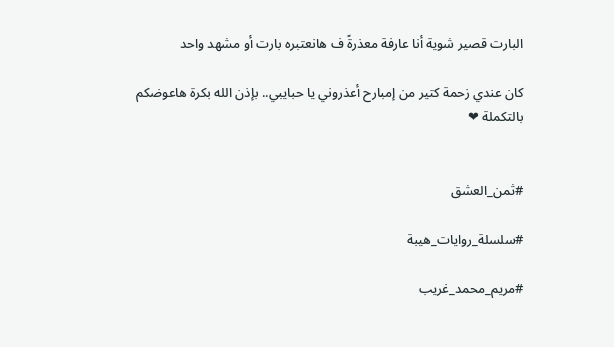البارت قصير شوية أنا عارفة معذرةً ف هانعتبره بارت أو مشهد واحد

كان عندي زحمة كتير من إمبارح أعذروني يا حبايبي.. بإذن الله بكرة هاعوضكم بالتكملة ❤


#ثمن_العشق

#سلسلة_روايات_هيبة

#مريم_محمد_غريب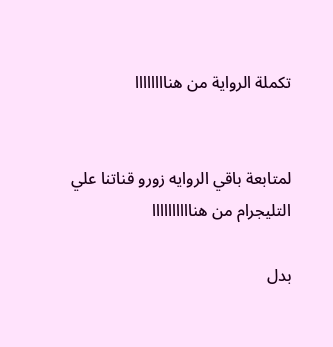تكملة الرواية من هناااااااا


لمتابعة باقي الروايه زورو قناتنا علي التليجرام من هناااااااااا

بدل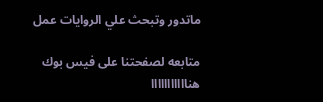ماتدور وتبحث علي الروايات عمل

متابعه لصفحتنا على فيس بوك هنااااااااااا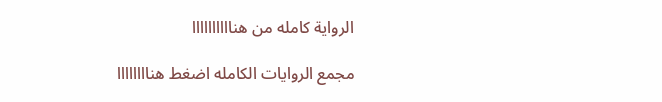الرواية كامله من هناااااااااا

مجمع الروايات الكامله اضغط هناااااااا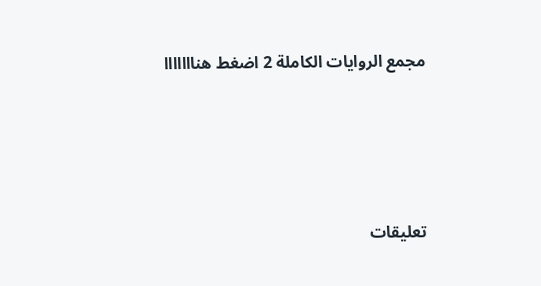مجمع الروايات الكاملة 2 اضغط هنااااااا




تعليقات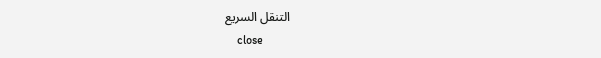التنقل السريع
    close